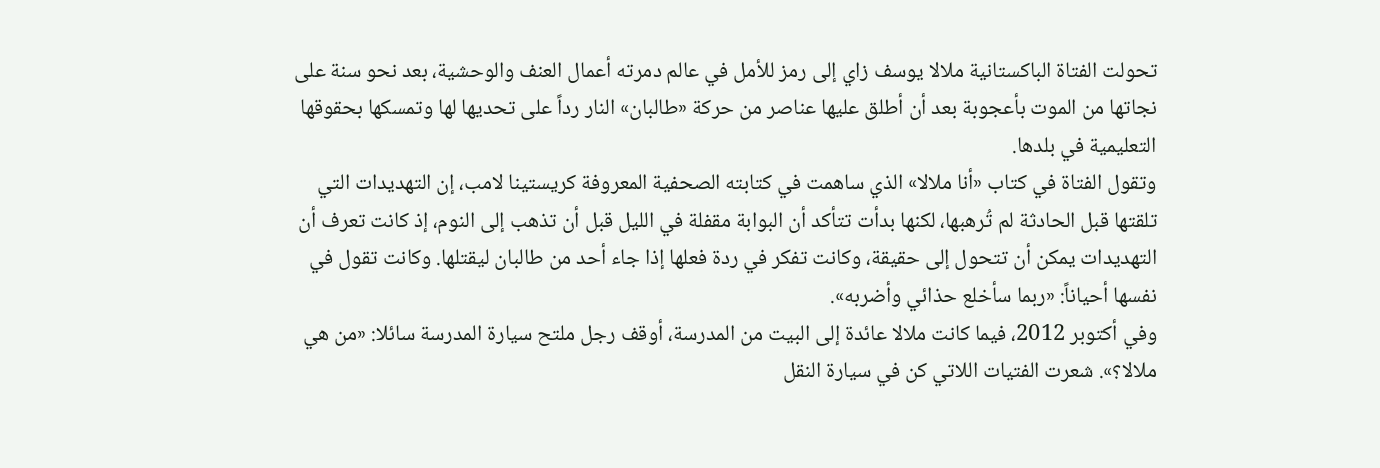تحولت الفتاة الباكستانية ملالا يوسف زاي إلى رمز للأمل في عالم دمرته أعمال العنف والوحشية، بعد نحو سنة على نجاتها من الموت بأعجوبة بعد أن أطلق عليها عناصر من حركة «طالبان» النار رداً على تحديها لها وتمسكها بحقوقها التعليمية في بلدها.
وتقول الفتاة في كتاب «أنا ملالا» الذي ساهمت في كتابته الصحفية المعروفة كريستينا لامب، إن التهديدات التي تلقتها قبل الحادثة لم تُرهبها، لكنها بدأت تتأكد أن البوابة مقفلة في الليل قبل أن تذهب إلى النوم، إذ كانت تعرف أن التهديدات يمكن أن تتحول إلى حقيقة، وكانت تفكر في ردة فعلها إذا جاء أحد من طالبان ليقتلها. وكانت تقول في نفسها أحياناً: «ربما سأخلع حذائي وأضربه».
وفي أكتوبر 2012، فيما كانت ملالا عائدة إلى البيت من المدرسة، أوقف رجل ملتح سيارة المدرسة سائلا: «من هي ملالا؟». شعرت الفتيات اللاتي كن في سيارة النقل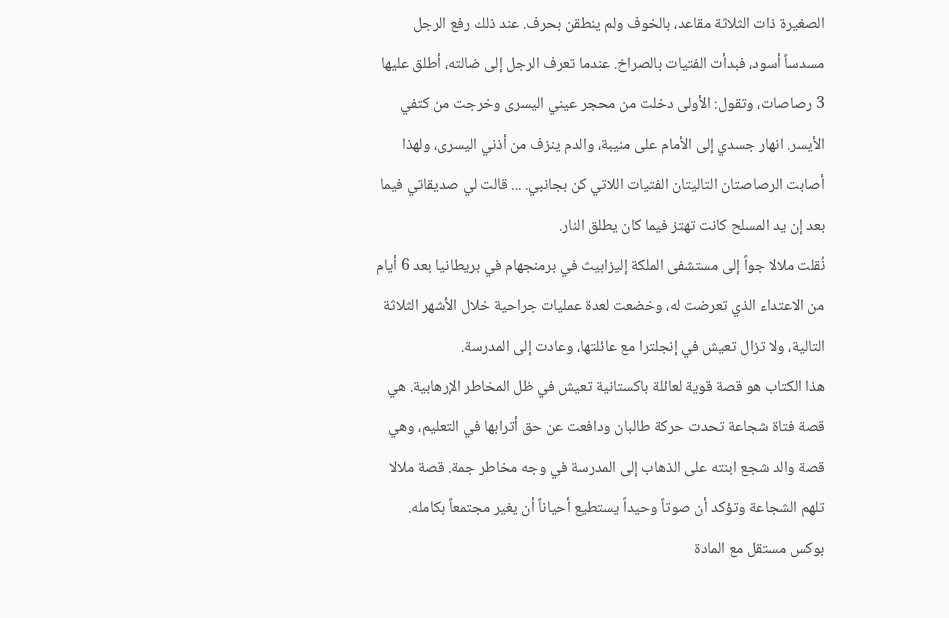الصغيرة ذات الثلاثة مقاعد، بالخوف ولم ينطقن بحرف. عند ذلك رفع الرجل مسدساً أسود، فبدأت الفتيات بالصراخ. عندما تعرف الرجل إلى ضالته، أطلق عليها 3 رصاصات، وتقول: الأولى دخلت من محجر عيني اليسرى وخرجت من كتفي الأيسر. انهار جسدي إلى الأمام على منيبة، والدم ينزف من أذني اليسرى، ولهذا أصابت الرصاصتان التاليتان الفتيات اللاتي كن بجانبي. ... قالت لي صديقاتي فيما بعد إن يد المسلح كانت تهتز فيما كان يطلق النار.
نُقلت ملالا جواً إلى مستشفى الملكة إليزابيث في برمنجهام في بريطانيا بعد 6 أيام من الاعتداء الذي تعرضت له، وخضعت لعدة عمليات جراحية خلال الأشهر الثلاثة التالية، ولا تزال تعيش في إنجلترا مع عائلتها، وعادت إلى المدرسة.
هذا الكتاب هو قصة قوية لعائلة باكستانية تعيش في ظل المخاطر الإرهابية. هي قصة فتاة شجاعة تحدت حركة طالبان ودافعت عن حق أترابها في التعليم، وهي قصة والد شجع ابنته على الذهاب إلى المدرسة في وجه مخاطر جمة. قصة ملالا تلهم الشجاعة وتؤكد أن صوتاً وحيداً يستطيع أحياناً أن يغير مجتمعاً بكامله.
بوكس مستقل مع المادة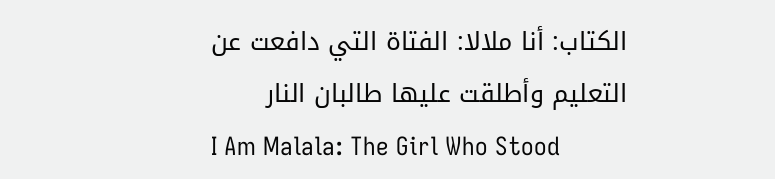الكتاب: أنا ملالا: الفتاة التي دافعت عن التعليم وأطلقت عليها طالبان النار
I Am Malala: The Girl Who Stood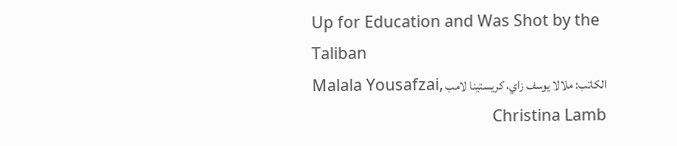Up for Education and Was Shot by the Taliban
الكاتب: ملالا يوسف زاي، كريستينا لامب Malala Yousafzai, Christina Lamb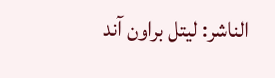الناشر: ليتل براون آند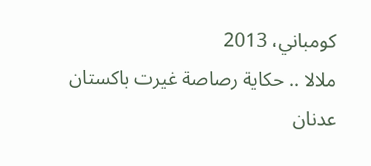كومباني، 2013
ملالا .. حكاية رصاصة غيرت باكستان
عدنان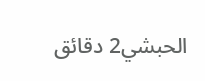الحبشي2 دقائق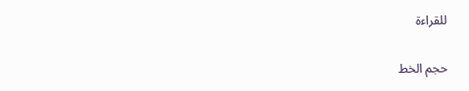للقراءة

حجم الخط